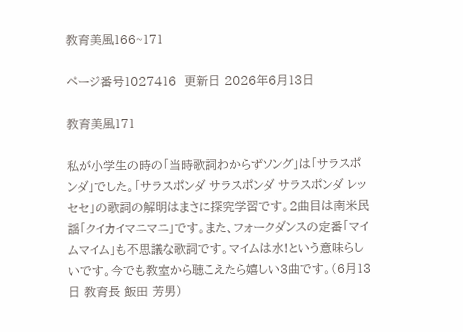教育美風166~171

ページ番号1027416  更新日 2026年6月13日

教育美風171

私が小学生の時の「当時歌詞わからずソング」は「サラスポンダ」でした。「サラスポンダ サラスポンダ サラスポンダ レッセセ」の歌詞の解明はまさに探究学習です。2曲目は南米民謡「クイカイマニマニ」です。また、フォークダンスの定番「マイムマイム」も不思議な歌詞です。マイムは水!という意味らしいです。今でも教室から聴こえたら嬉しい3曲です。(6月13日 教育長 飯田 芳男)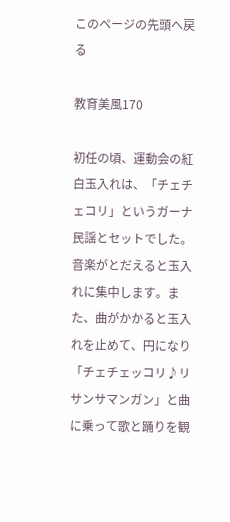このページの先頭へ戻る

教育美風170

初任の頃、運動会の紅白玉入れは、「チェチェコリ」というガーナ民謡とセットでした。音楽がとだえると玉入れに集中します。また、曲がかかると玉入れを止めて、円になり「チェチェッコリ♪リサンサマンガン」と曲に乗って歌と踊りを観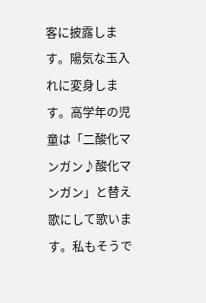客に披露します。陽気な玉入れに変身します。高学年の児童は「二酸化マンガン♪酸化マンガン」と替え歌にして歌います。私もそうで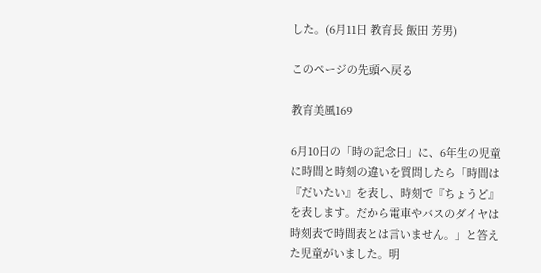した。(6月11日 教育長 飯田 芳男)

このページの先頭へ戻る

教育美風169

6月10日の「時の記念日」に、6年生の児童に時間と時刻の違いを質問したら「時間は『だいたい』を表し、時刻で『ちょうど』を表します。だから電車やバスのダイヤは時刻表で時間表とは言いません。」と答えた児童がいました。明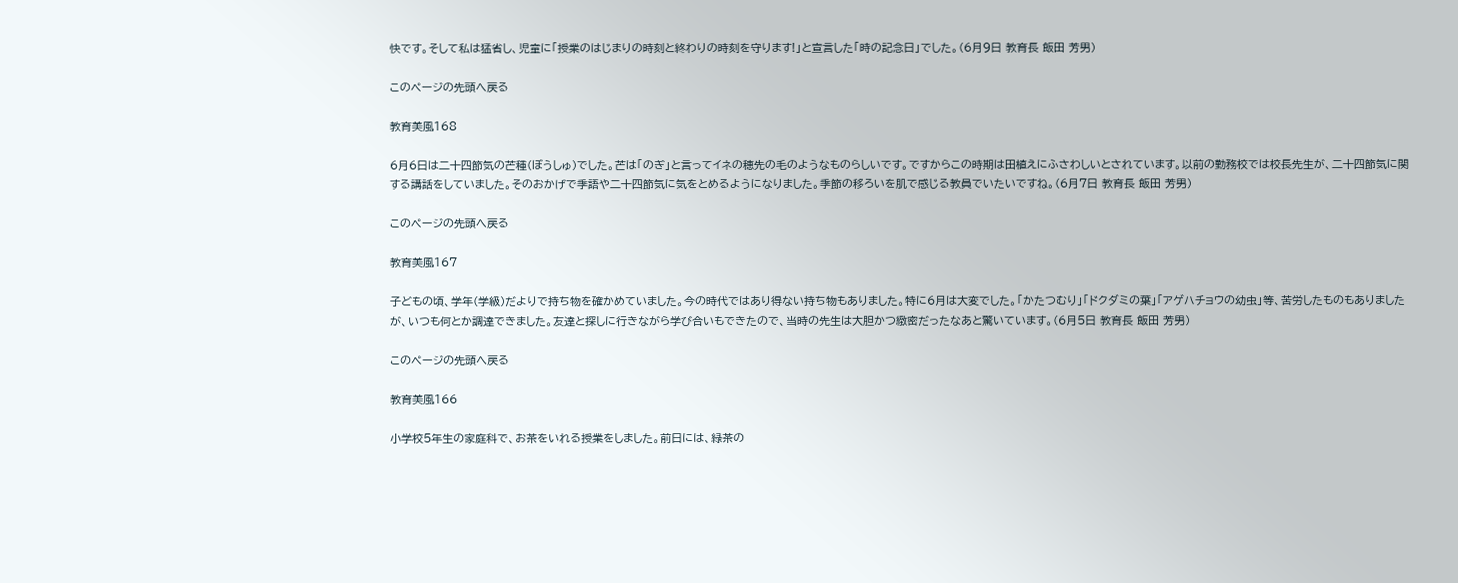快です。そして私は猛省し、児童に「授業のはじまりの時刻と終わりの時刻を守ります!」と宣言した「時の記念日」でした。(6月9日 教育長 飯田 芳男)

このページの先頭へ戻る

教育美風168

6月6日は二十四節気の芒種(ぼうしゅ)でした。芒は「のぎ」と言ってイネの穂先の毛のようなものらしいです。ですからこの時期は田植えにふさわしいとされています。以前の勤務校では校長先生が、二十四節気に関する講話をしていました。そのおかげで季語や二十四節気に気をとめるようになりました。季節の移ろいを肌で感じる教員でいたいですね。(6月7日 教育長 飯田 芳男)

このページの先頭へ戻る

教育美風167

子どもの頃、学年(学級)だよりで持ち物を確かめていました。今の時代ではあり得ない持ち物もありました。特に6月は大変でした。「かたつむり」「ドクダミの葉」「アゲハチョウの幼虫」等、苦労したものもありましたが、いつも何とか調達できました。友達と探しに行きながら学び合いもできたので、当時の先生は大胆かつ緻密だったなあと驚いています。(6月5日 教育長 飯田 芳男)

このページの先頭へ戻る

教育美風166

小学校5年生の家庭科で、お茶をいれる授業をしました。前日には、緑茶の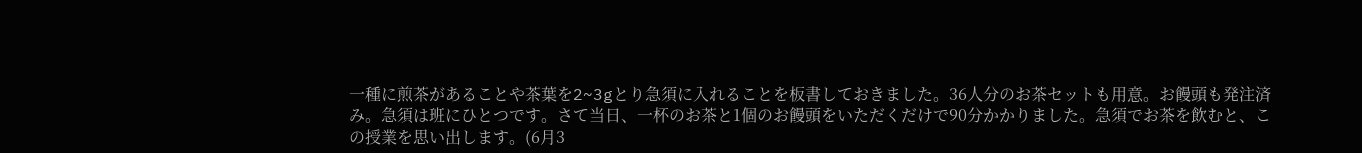一種に煎茶があることや茶葉を2~3gとり急須に入れることを板書しておきました。36人分のお茶セットも用意。お饅頭も発注済み。急須は班にひとつです。さて当日、一杯のお茶と1個のお饅頭をいただくだけで90分かかりました。急須でお茶を飲むと、この授業を思い出します。(6月3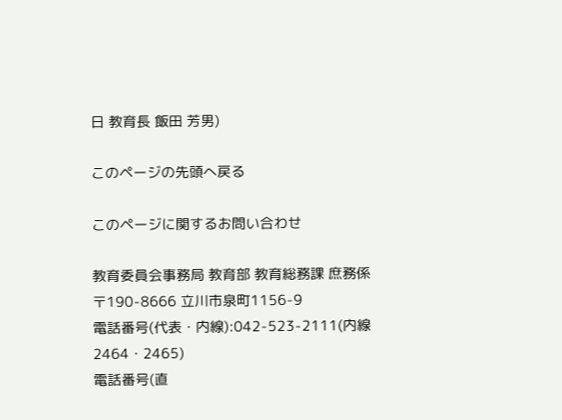日 教育長 飯田 芳男)

このページの先頭へ戻る

このページに関するお問い合わせ

教育委員会事務局 教育部 教育総務課 庶務係
〒190-8666 立川市泉町1156-9
電話番号(代表・内線):042-523-2111(内線2464・2465)
電話番号(直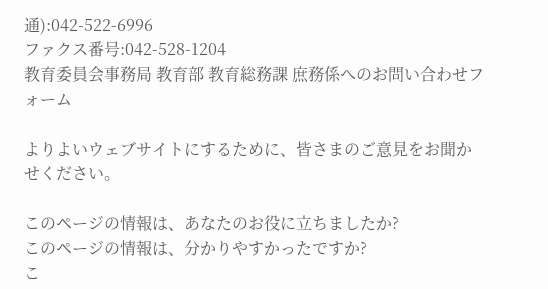通):042-522-6996
ファクス番号:042-528-1204
教育委員会事務局 教育部 教育総務課 庶務係へのお問い合わせフォーム

よりよいウェブサイトにするために、皆さまのご意見をお聞かせください。

このページの情報は、あなたのお役に立ちましたか?
このページの情報は、分かりやすかったですか?
こ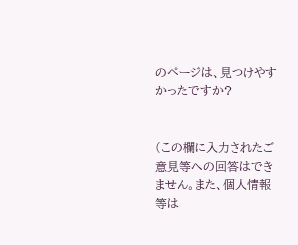のページは、見つけやすかったですか?


(この欄に入力されたご意見等への回答はできません。また、個人情報等は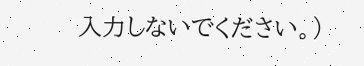入力しないでください。)